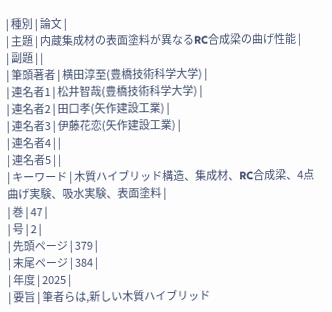| 種別 | 論文 |
| 主題 | 内蔵集成材の表面塗料が異なるRC合成梁の曲げ性能 |
| 副題 | |
| 筆頭著者 | 横田淳至(豊橋技術科学大学) |
| 連名者1 | 松井智哉(豊橋技術科学大学) |
| 連名者2 | 田口孝(矢作建設工業) |
| 連名者3 | 伊藤花恋(矢作建設工業) |
| 連名者4 | |
| 連名者5 | |
| キーワード | 木質ハイブリッド構造、集成材、RC合成梁、4点曲げ実験、吸水実験、表面塗料 |
| 巻 | 47 |
| 号 | 2 |
| 先頭ページ | 379 |
| 末尾ページ | 384 |
| 年度 | 2025 |
| 要旨 | 筆者らは,新しい木質ハイブリッド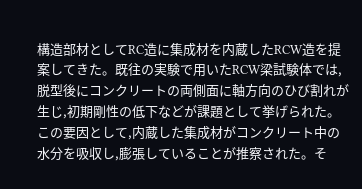構造部材としてRC造に集成材を内蔵したRCW造を提案してきた。既往の実験で用いたRCW梁試験体では,脱型後にコンクリートの両側面に軸方向のひび割れが生じ,初期剛性の低下などが課題として挙げられた。この要因として,内蔵した集成材がコンクリート中の水分を吸収し,膨張していることが推察された。そ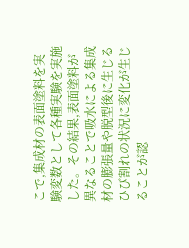こで,集成材の表面塗料を実験変数として各種実験を実施した。その結果,表面塗料が異なることで吸水による集成材の膨張量や脱型後に生じるひび割れの状況に変化が生じることが認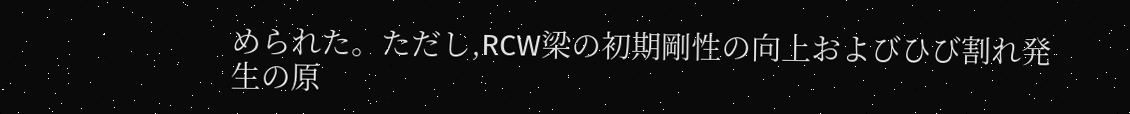められた。ただし,RCW梁の初期剛性の向上およびひび割れ発生の原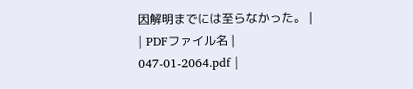因解明までには至らなかった。 |
| PDFファイル名 | 047-01-2064.pdf |